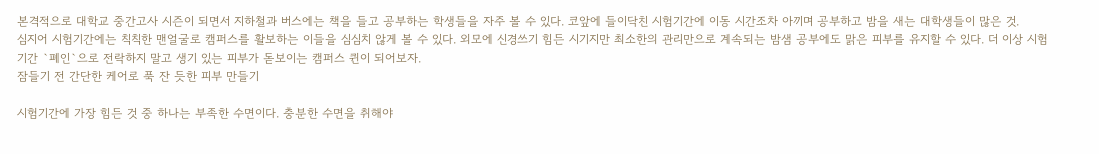본격적으로 대학교 중간고사 시즌이 되면서 지하철과 버스에는 책을 들고 공부하는 학생들을 자주 볼 수 있다. 코앞에 들이닥친 시험기간에 이동 시간조차 아끼며 공부하고 밤을 새는 대학생들이 많은 것.
심지어 시험기간에는 칙칙한 맨얼굴로 캠퍼스를 활보하는 이들을 심심치 않게 볼 수 있다. 외모에 신경쓰기 힘든 시기지만 최소한의 관리만으로 계속되는 밤샘 공부에도 맑은 피부를 유지할 수 있다. 더 이상 시험기간 `폐인`으로 전락하지 말고 생기 있는 피부가 돋보이는 캠퍼스 퀸이 되어보자.
잠들기 전 간단한 케어로 푹 잔 듯한 피부 만들기

시험기간에 가장 힘든 것 중 하나는 부족한 수면이다. 충분한 수면을 취해야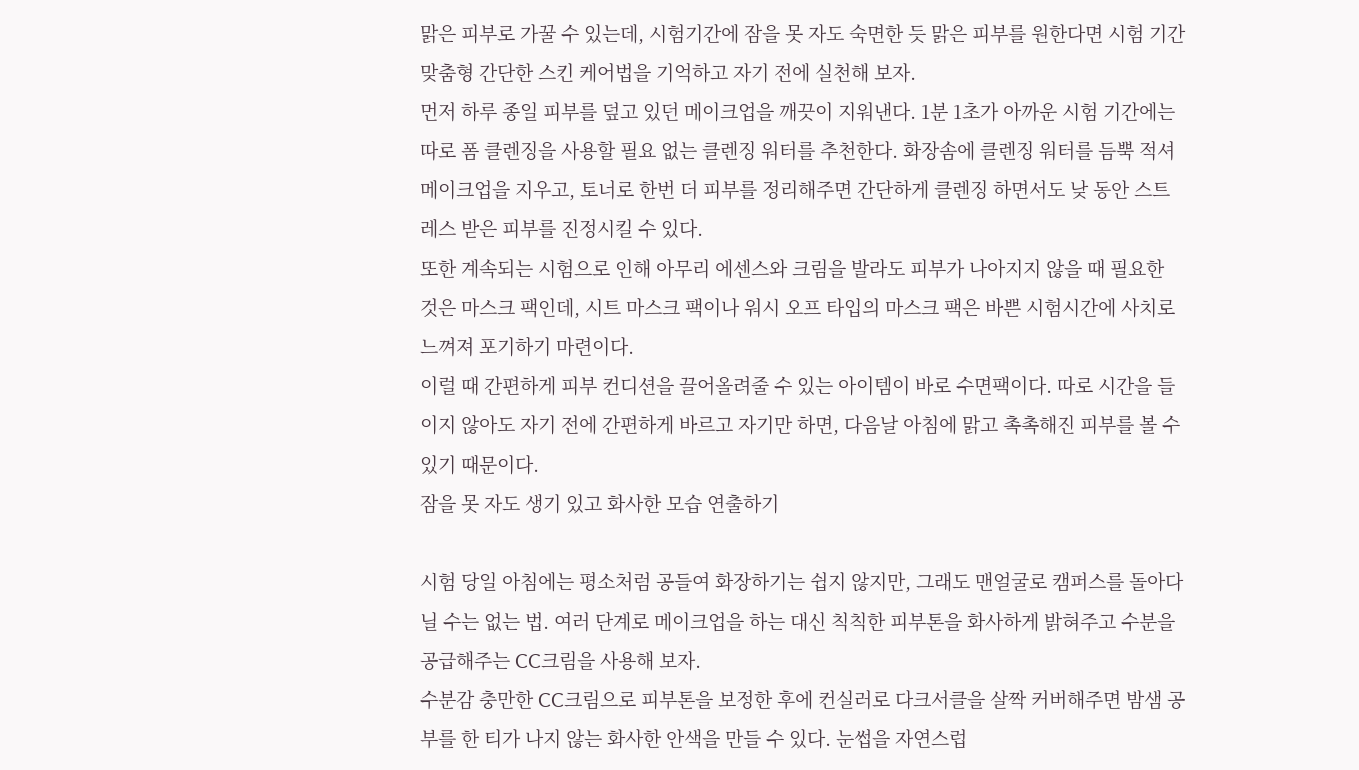맑은 피부로 가꿀 수 있는데, 시험기간에 잠을 못 자도 숙면한 듯 맑은 피부를 원한다면 시험 기간 맞춤형 간단한 스킨 케어법을 기억하고 자기 전에 실천해 보자.
먼저 하루 종일 피부를 덮고 있던 메이크업을 깨끗이 지워낸다. 1분 1초가 아까운 시험 기간에는 따로 폼 클렌징을 사용할 필요 없는 클렌징 워터를 추천한다. 화장솜에 클렌징 워터를 듬뿍 적셔 메이크업을 지우고, 토너로 한번 더 피부를 정리해주면 간단하게 클렌징 하면서도 낮 동안 스트레스 받은 피부를 진정시킬 수 있다.
또한 계속되는 시험으로 인해 아무리 에센스와 크림을 발라도 피부가 나아지지 않을 때 필요한 것은 마스크 팩인데, 시트 마스크 팩이나 워시 오프 타입의 마스크 팩은 바쁜 시험시간에 사치로 느껴져 포기하기 마련이다.
이럴 때 간편하게 피부 컨디션을 끌어올려줄 수 있는 아이템이 바로 수면팩이다. 따로 시간을 들이지 않아도 자기 전에 간편하게 바르고 자기만 하면, 다음날 아침에 맑고 촉촉해진 피부를 볼 수 있기 때문이다.
잠을 못 자도 생기 있고 화사한 모습 연출하기

시험 당일 아침에는 평소처럼 공들여 화장하기는 쉽지 않지만, 그래도 맨얼굴로 캠퍼스를 돌아다닐 수는 없는 법. 여러 단계로 메이크업을 하는 대신 칙칙한 피부톤을 화사하게 밝혀주고 수분을 공급해주는 CC크림을 사용해 보자.
수분감 충만한 CC크림으로 피부톤을 보정한 후에 컨실러로 다크서클을 살짝 커버해주면 밤샘 공부를 한 티가 나지 않는 화사한 안색을 만들 수 있다. 눈썹을 자연스럽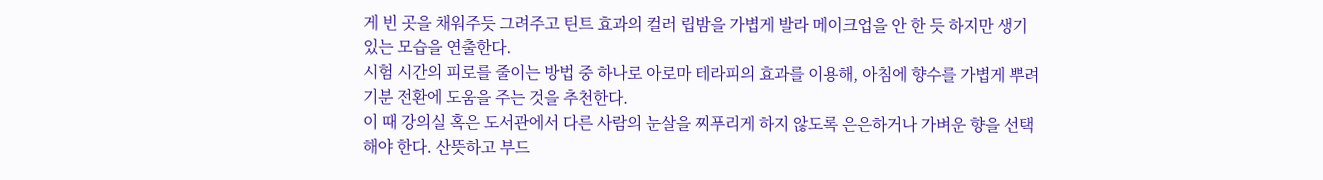게 빈 곳을 채워주듯 그려주고 틴트 효과의 컬러 립밤을 가볍게 발라 메이크업을 안 한 듯 하지만 생기 있는 모습을 연출한다.
시험 시간의 피로를 줄이는 방법 중 하나로 아로마 테라피의 효과를 이용해, 아침에 향수를 가볍게 뿌려 기분 전환에 도움을 주는 것을 추천한다.
이 때 강의실 혹은 도서관에서 다른 사람의 눈살을 찌푸리게 하지 않도록 은은하거나 가벼운 향을 선택해야 한다. 산뜻하고 부드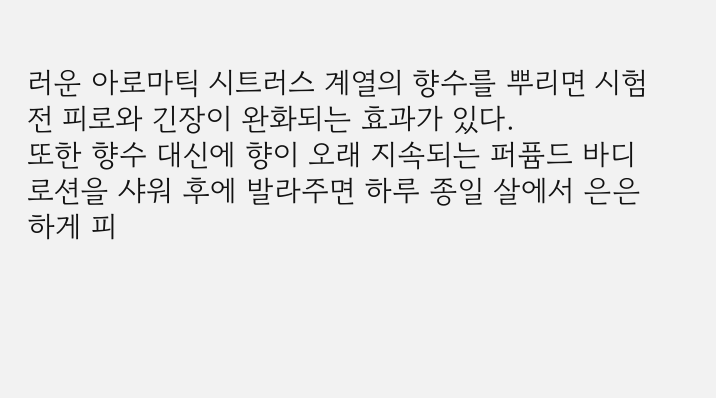러운 아로마틱 시트러스 계열의 향수를 뿌리면 시험 전 피로와 긴장이 완화되는 효과가 있다.
또한 향수 대신에 향이 오래 지속되는 퍼퓸드 바디 로션을 샤워 후에 발라주면 하루 종일 살에서 은은하게 피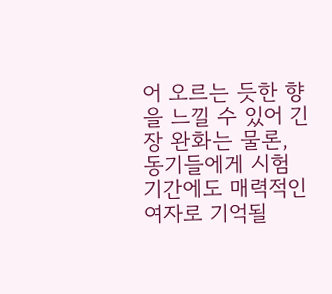어 오르는 듯한 향을 느낄 수 있어 긴장 완화는 물론, 동기들에게 시험 기간에도 매력적인 여자로 기억될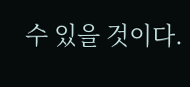수 있을 것이다.